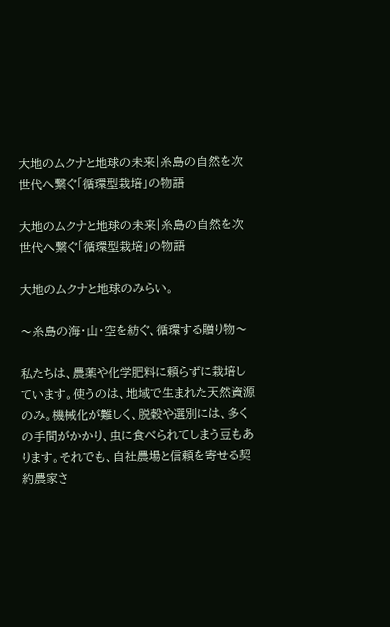大地のムクナと地球の未来|糸島の自然を次世代へ繋ぐ「循環型栽培」の物語

大地のムクナと地球の未来|糸島の自然を次世代へ繋ぐ「循環型栽培」の物語

大地のムクナと地球のみらい。

〜糸島の海・山・空を紡ぐ、循環する贈り物〜

私たちは、農薬や化学肥料に頼らずに栽培しています。使うのは、地域で生まれた天然資源のみ。機械化が難しく、脱穀や選別には、多くの手間がかかり、虫に食べられてしまう豆もあります。それでも、自社農場と信頼を寄せる契約農家さ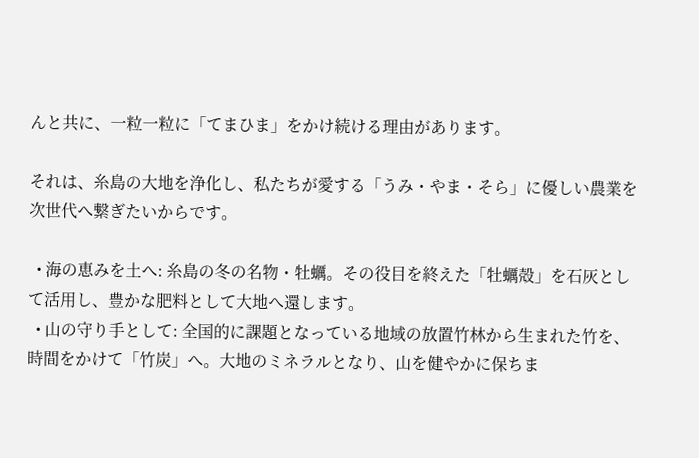んと共に、一粒一粒に「てまひま」をかけ続ける理由があります。

それは、糸島の大地を浄化し、私たちが愛する「うみ・やま・そら」に優しい農業を次世代へ繋ぎたいからです。

  • 海の恵みを土へ: 糸島の冬の名物・牡蠣。その役目を終えた「牡蠣殻」を石灰として活用し、豊かな肥料として大地へ還します。
  • 山の守り手として: 全国的に課題となっている地域の放置竹林から生まれた竹を、時間をかけて「竹炭」へ。大地のミネラルとなり、山を健やかに保ちま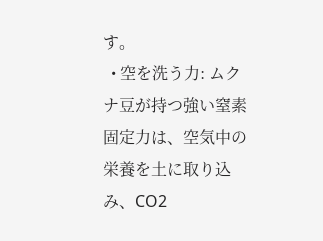す。
  • 空を洗う力: ムクナ豆が持つ強い窒素固定力は、空気中の栄養を土に取り込み、CO2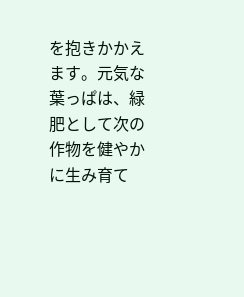を抱きかかえます。元気な葉っぱは、緑肥として次の作物を健やかに生み育て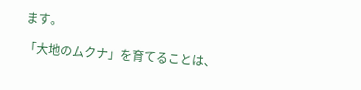ます。

「大地のムクナ」を育てることは、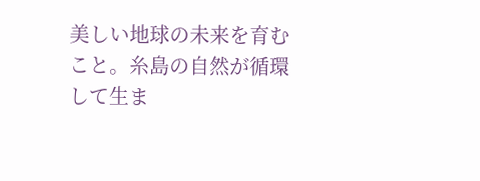美しい地球の未来を育むこと。糸島の自然が循環して生ま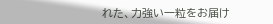れた、力強い一粒をお届け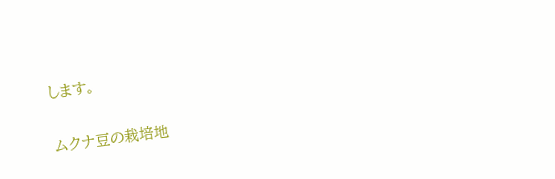します。

ムクナ豆の栽培地